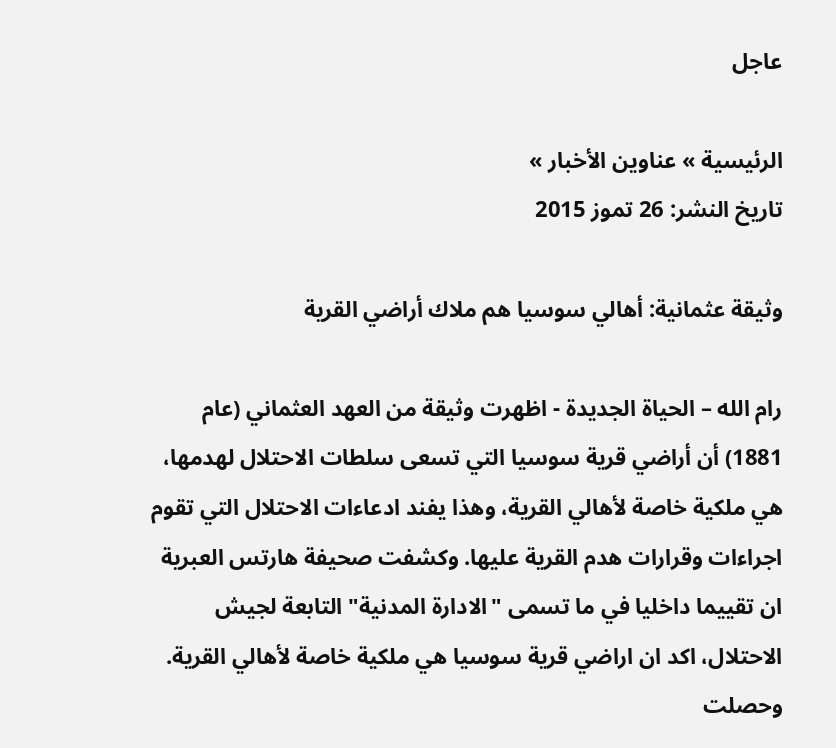عاجل

الرئيسية » عناوين الأخبار »
تاريخ النشر: 26 تموز 2015

وثيقة عثمانية: أهالي سوسيا هم ملاك أراضي القرية

رام الله – الحياة الجديدة - اظهرت وثيقة من العهد العثماني (عام 1881) أن أراضي قرية سوسيا التي تسعى سلطات الاحتلال لهدمها، هي ملكية خاصة لأهالي القرية، وهذا يفند ادعاءات الاحتلال التي تقوم اجراءات وقرارات هدم القرية عليها. وكشفت صحيفة هارتس العبرية ان تقييما داخليا في ما تسمى "الادارة المدنية" التابعة لجيش الاحتلال، اكد ان اراضي قرية سوسيا هي ملكية خاصة لأهالي القرية. وحصلت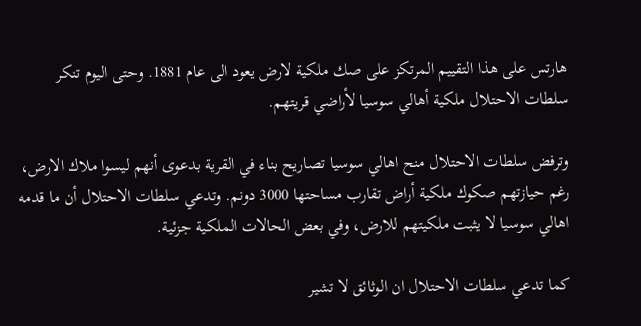هارتس على هذا التقييم المرتكز على صك ملكية لارض يعود الى عام 1881. وحتى اليوم تنكر سلطات الاحتلال ملكية أهالي سوسيا لأراضي قريتهم.

وترفض سلطات الاحتلال منح اهالي سوسيا تصاريح بناء في القرية بدعوى أنهم ليسوا ملاك الارض، رغم حيازتهم صكوك ملكية أراض تقارب مساحتها 3000 دونم. وتدعي سلطات الاحتلال أن ما قدمه اهالي سوسيا لا يثبت ملكيتهم للارض، وفي بعض الحالات الملكية جزئية.

كما تدعي سلطات الاحتلال ان الوثائق لا تشير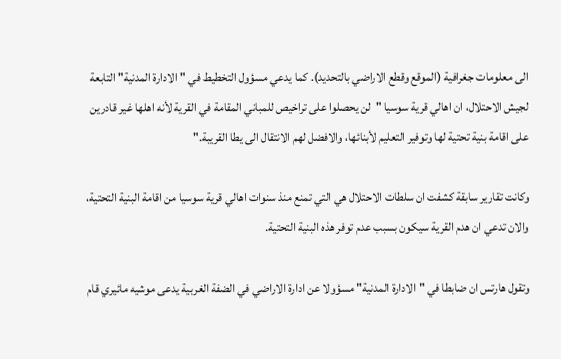الى معلومات جغرافية (الموقع وقطع الاراضي بالتحديد). كما يدعي مسؤول التخطيط في "الادارة المدنية" التابعة لجيش الاحتلال، ان اهالي قرية سوسيا "لن يحصلوا على تراخيص للمباني المقامة في القرية لأنه اهلها غير قادرين على اقامة بنية تحتية لها وتوفير التعليم لأبنائها، والافضل لهم الانتقال الى يطا القريبة."

وكانت تقارير سابقة كشفت ان سلطات الاحتلال هي التي تمنع منذ سنوات اهالي قرية سوسيا من اقامة البنية التحتية، والان تدعي ان هدم القرية سيكون بسبب عدم توفر هذه البنية التحتية.

وتقول هارتس ان ضابطا في "الادارة المدنية" مسؤولا عن ادارة الاراضي في الضفة الغربية يدعى موشيه مائيري قام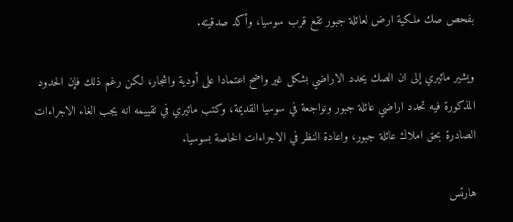بفحص صك ملكية ارض لعائلة جبور تقع قرب سوسيا، وأكد صدقيته.

ويشير مائيري إلى ان الصك يحدد الاراضي بشكل غير واضح اعتمادا على أودية واشجار، لكن رغم ذلك فإن الحدود المذكورة فيه تحدد اراضي عائلة جبور ونواجعة في سوسيا القديمة، وكتب مائيري في تقييمه انه يجب الغاء الاجراءات الصادرة بحق املاك عائلة جبور، واعادة النظر في الاجراءات الخاصة بسوسيا.

هارتس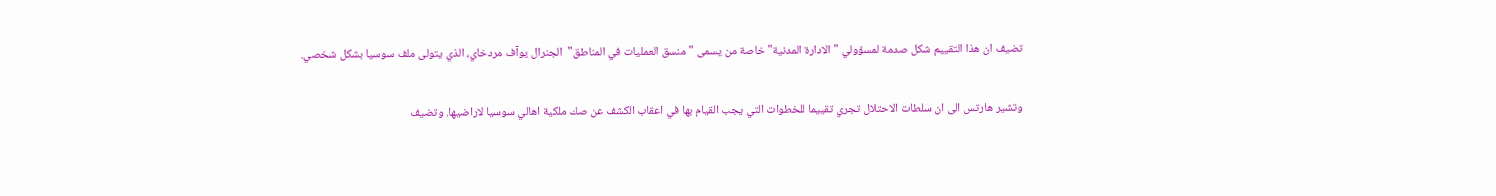تضيف ان هذا التقييم شكل صدمة لمسؤولي "الادارة المدنية" خاصة من يسمى "منسق العمليات في المناطق"  الجنرال يوآف مردخاي، الذي يتولى ملف سوسيا بشكل شخصي.

وتشير هارتس الى ان سلطات الاحتلال تجري تقييما للخطوات التي يجب القيام بها في اعقاب الكشف عن صك ملكية اهالي سوسيا لاراضيها. وتضيف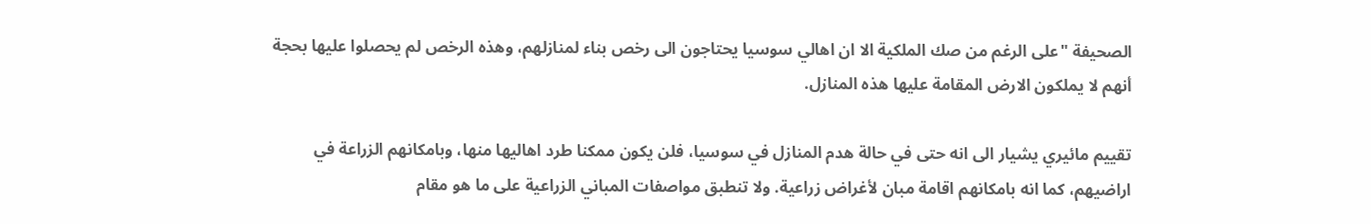الصحيفة "على الرغم من صك الملكية الا ان اهالي سوسيا يحتاجون الى رخص بناء لمنازلهم، وهذه الرخص لم يحصلوا عليها بحجة أنهم لا يملكون الارض المقامة عليها هذه المنازل.

تقييم مائيري يشيار الى انه حتى في حالة هدم المنازل في سوسيا، فلن يكون ممكنا طرد اهاليها منها، وبامكانهم الزراعة في اراضيهم، كما انه بامكانهم اقامة مبان لأغراض زراعية. ولا تنطبق مواصفات المباني الزراعية على ما هو مقام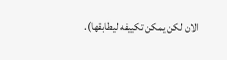الان لكن يمكن تكييفه ليطابقها).